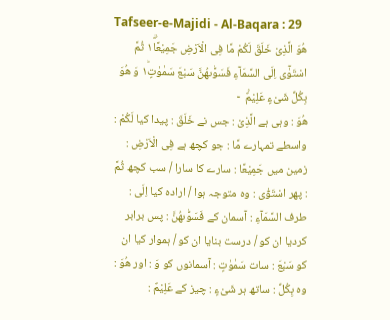Tafseer-e-Majidi - Al-Baqara : 29
هُوَ الَّذِیْ خَلَقَ لَكُمْ مَّا فِی الْاَرْضِ جَمِیْعًا١ۗ ثُمَّ اسْتَوٰۤى اِلَى السَّمَآءِ فَسَوّٰىهُنَّ سَبْعَ سَمٰوٰتٍ١ؕ وَ هُوَ بِكُلِّ شَیْءٍ عَلِیْمٌ۠   ۧ
ھُوَ : وہی ہے الَّذِىْ : جس نے خَلَقَ : پیدا کیا لَكُمْ : واسطے تمہارے مَّا : جو کچھ ہے فِى الْاَرْضِ : زمین میں جَمِيْعًا : سارے کا سارا / سب کچھ ثُمَّ : پھر اسْتَوٰٓى : وہ متوجہ ہوا / ارادہ کیا اِلَى : طرف السَّمَآءِ : آسمان کے فَسَوّٰىھُنَّ : پس برابر کردیا ان کو / درست بنایا ان کو / ہموار کیا ان کو سَبْعَ : سات سَمٰوٰتٍ : آسمانوں کو وَ : اور ھُوَ : وہ بِكُلِّ : ساتھ ہر شَىْءٍ : چیز کے عَلِيْمٌ :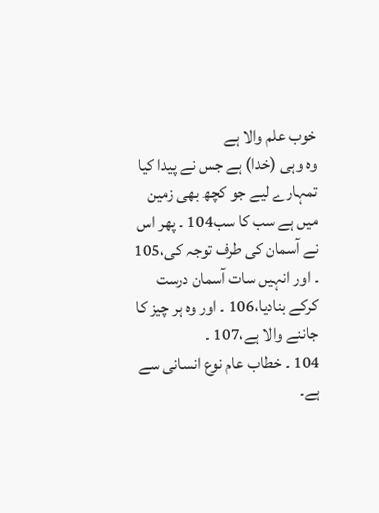خوب علم والا ہے
وہ وہی (خدا) ہے جس نے پیدا کیا تمہارے لیے جو کچھ بھی زمین میں ہے سب کا سب104 ۔ پھر اس نے آسمان کی طرف توجہ کی،105 ۔ اور انہیں سات آسمان درست کرکے بنادیا،106 ۔ اور وہ ہر چیز کا جاننے والا ہے،107 ۔
104 ۔ خطاب عام نوع انسانی سے ہے۔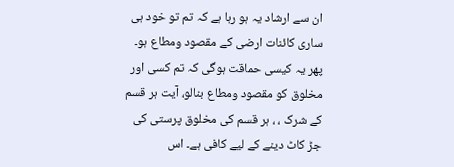ان سے ارشاد یہ ہو رہا ہے کہ تم تو خود ہی ساری کائنات ارضی کے مقصود ومطاع ہو۔ پھر یہ کیسی حماقت ہوگی کہ تم کسی اور مخلوق کو مقصود ومطاع بنالو، آیت ہر قسم کے شرک ، ، ہر قسم کی مخلوق پرستی کی جڑ کاٹ دینے کے لیے کافی ہے۔ اس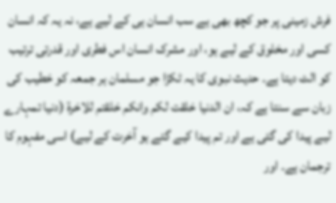فرش زمینی پر جو کچھ بھی ہے سب انسان ہی کے لیے ہے، نہ یہ کہ انسان کسی اور مخلوق کے لیے ہو، اور مشرک انسان اس فطری اور قدرتی ترتیب کو الٹ دیتا ہے۔ حدیث نبوی کا یہ ٹکڑا جو مسلمان ہر جمعہ کو خطیب کی زبان سے سنتا ہے کہ، ان الدنیا خلقت لکم وانکم خلقتم للاخرۃ (دنیا تمہارے لیے پیدا کی گئی ہے اور تم پیدا کیے گئے ہو آخرت کے لیے) اسی مفہوم کا ترجمان ہے۔ اور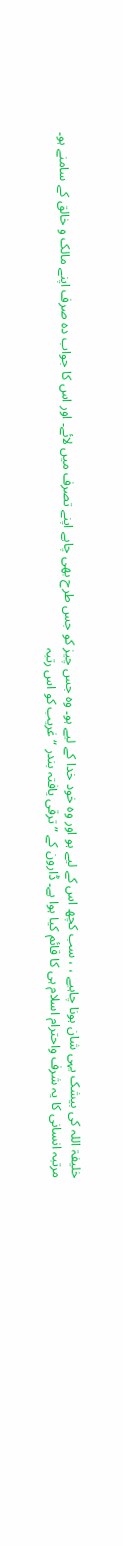خلیفۃ اللہ کی بیشک یہی شان ہونا چاہیے ، ، سب کچھ اس کے لیے ہو اور وہ خود خدا کے لیے ہو۔ وہ جس چیز کو جس طرح بھی چاہے اپنے تصرف میں لائے۔ اور اس کا جواب دہ صرف اپنے مالک و خالق کے سامنے ہو۔ مرتبہ انسانی کا یہ شرف واحترام اسلام ہی کا قائم کیا ہوا ہے۔ ڈارون کے ” ترقی یافتہ بندر “ غریب کو اس رتبہ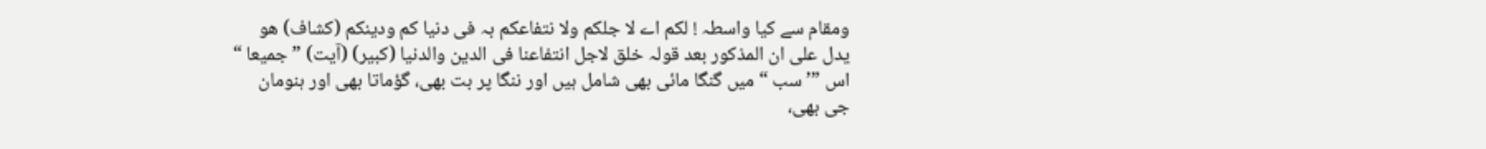ومقام سے کیا واسطہ ! لکم اے لا جلکم ولا نتفاعکم بہ فی دنیا کم ودینکم (کشاف) ھو یدل علی ان المذکور بعد قولہ خلق لاجل انتفاعنا فی الدین والدنیا (کبیر) (آیت) ” جمیعا “ اس ”’ سب “ میں گنگا مائی بھی شامل ہیں اور ننگا پر بت بھی، گؤماتا بھی اور ہنومان جی بھی،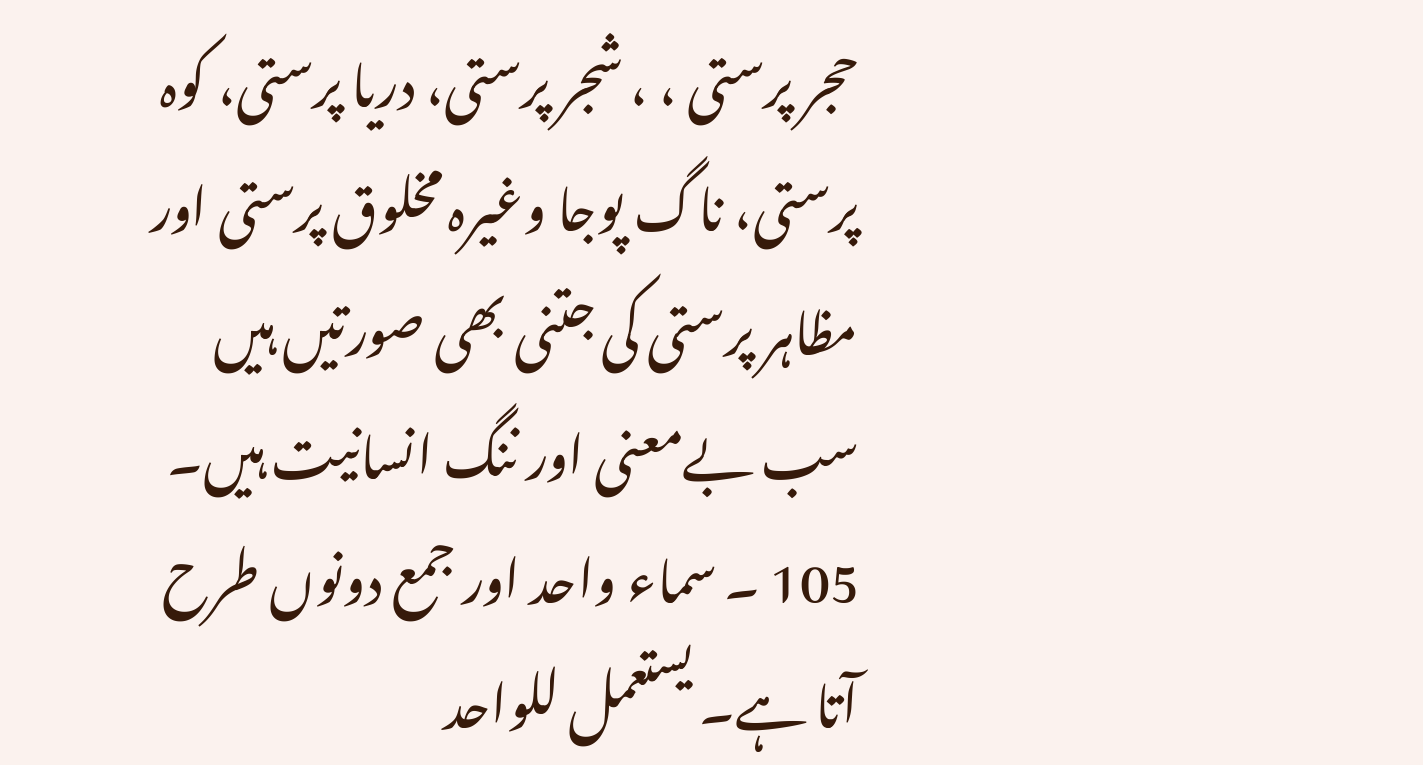حجر پرستی ، ، شجر پرستی، دریا پرستی، کوہ پرستی، ناگ پوجا وغیرہ مخلوق پرستی اور مظاہر پرستی کی جتنی بھی صورتیں ہیں سب بےمعنی اور ننگ انسانیت ہیں۔ 105 ۔ سماء واحد اور جمع دونوں طرح آتا ہے۔ یستعمل للواحد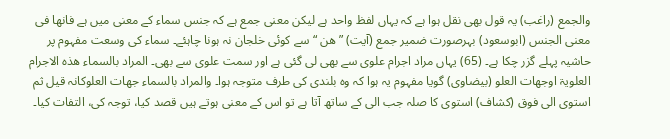والجمع (راغب) یہ قول بھی نقل ہوا ہے کہ یہاں لفظ واحد ہے لیکن معنی جمع ہے کہ جنس سماء کے معنی میں ہے فانھا فی معنی الجنس (ابوسعود) بہرصورت ضمیر جمع (آیت) ” ھن “ سے کوئی خلجان نہ ہونا چاہئے۔ سماء کی وسعت مفہوم پر حاشیہ پہلے گزر چکا ہے۔ (65) یہاں مراد اجرام علوی سے بھی لی گئی ہے اور سمت علوی سے بھی۔ المراد بالسماء ھذہ الاجرام العلویۃ اوجھات العلو (بیضاوی) گویا مفہوم یہ ہوا کہ وہ بلندی کی طرف متوجہ ہوا۔ والمراد بالسماء جھات العلوکانہ قیل ثم استوی الی فوق (کشاف) استوی کا صلہ جب الی کے ساتھ آتا ہے تو اس کے معنی ہوتے ہیں قصد کیا، توجہ کی، التفات کیا۔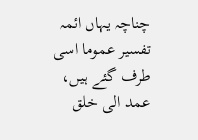چناچہ یہاں ائمہ تفسیر عموما اسی طرف گئے ہیں، عمد الی خلق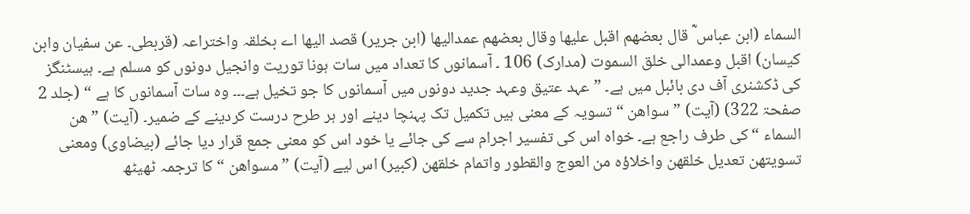السماء (ابن عباس ؓ قال بعضھم اقبل علیھا وقال بعضھم عمدالیھا (ابن جریر) قصد الیھا اے بخلقہ واختراعہ (قربطی۔ عن سفیان وابن کیسان) اقبل وعمدالی خلق السموت (مدارک) 106 ۔ آسمانوں کا تعداد میں سات ہونا توریت وانجیل دونوں کو مسلم ہے۔ ہیسٹنگز کی ڈکشنری آف دی بائبل میں ہے۔ ” عہد عتیق وعہد جدید دونوں میں آسمانوں کا جو تخیل ہے۔۔۔ وہ سات آسمانوں کا ہے “ (جلد 2 صفحۃ 322) (آیت) ” سواھن “ تسویہ کے معنی ہیں تکمیل تک پہنچا دینے اور ہر طرح درست کردینے کے ضمیر۔ (آیت) ” ھن السماء “ کی طرف راجع ہے۔ خواہ اس کی تفسیر اجرام سے کی جائے یا خود اس کو معنی جمع قرار دیا جائے (بیضاوی) ومعنی تسویتھن تعدیل خلقھن واخلاؤہ من العوج والقطور واتمام خلقھن (کبیر) اس لیے (آیت) ” مسواھن “ کا ترجمہ ٹھیٹھ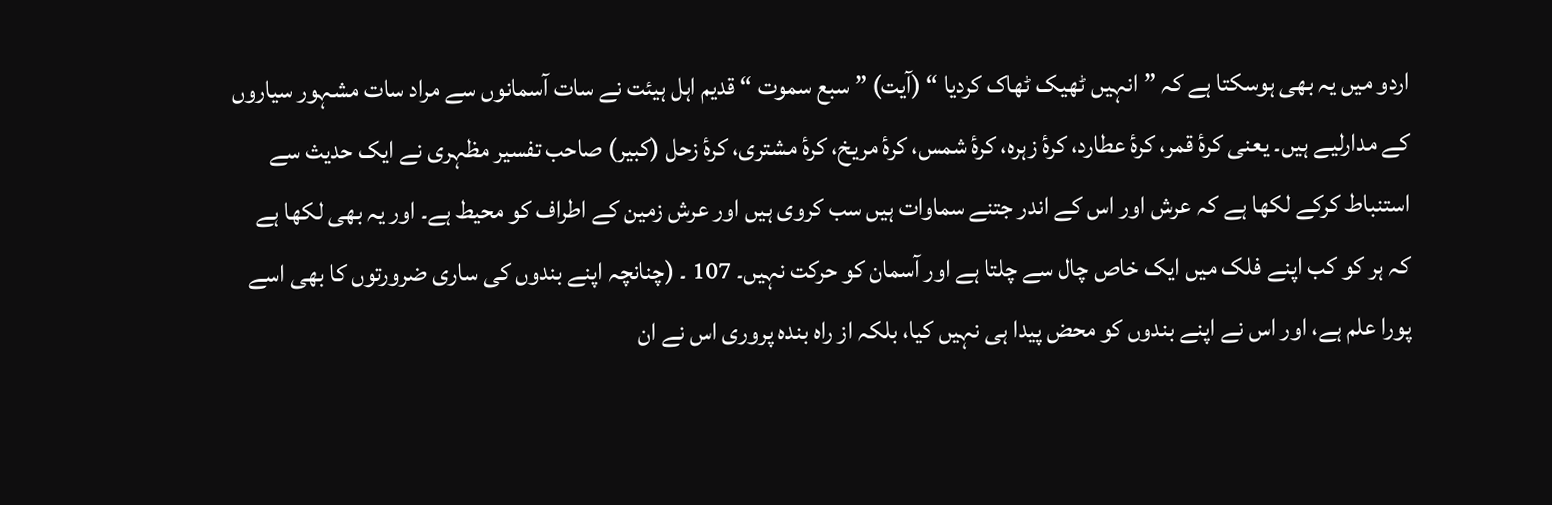اردو میں یہ بھی ہوسکتا ہے کہ ” انہیں ٹھیک ٹھاک کردیا “ (آیت) ” سبع سموت “ قدیم اہل ہیئت نے سات آسمانوں سے مراد سات مشہور سیاروں کے مدارلیے ہیں۔ یعنی کرۂ قمر، کرۂ عطارد، کرۂ زہرہ، کرۂ شمس، کرۂ مریخ، کرۂ مشتری، کرۂ زحل (کبیر) صاحب تفسیر مظہری نے ایک حدیث سے استنباط کرکے لکھا ہے کہ عرش اور اس کے اندر جتنے سماوات ہیں سب کروی ہیں اور عرش زمین کے اطراف کو محیط ہے۔ اور یہ بھی لکھا ہے کہ ہر کو کب اپنے فلک میں ایک خاص چال سے چلتا ہے اور آسمان کو حرکت نہیں۔ 107 ۔ (چنانچہ اپنے بندوں کی ساری ضرورتوں کا بھی اسے پورا علم ہے، اور اس نے اپنے بندوں کو محض پیدا ہی نہیں کیا، بلکہ از راہ بندہ پروری اس نے ان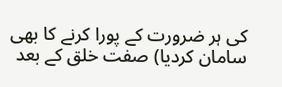کی ہر ضرورت کے پورا کرنے کا بھی سامان کردیا) صفت خلق کے بعد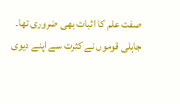صفت علم کا اثبات بھی ضروری تھا۔ جاہلی قوموں نے کثرت سے اپنے دیوی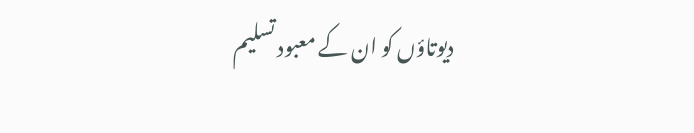دیوتاؤں کو ان کے معبود تسلیم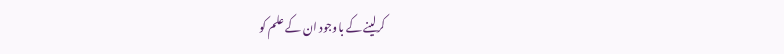کرلینے کے باوجود ان کے علم کو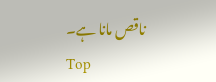ناقص مانا ہے۔
Top